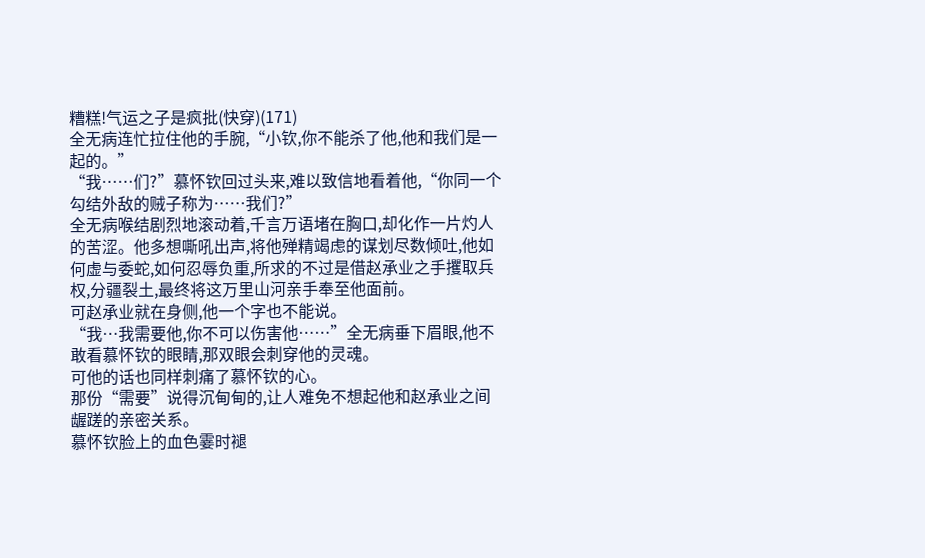糟糕!气运之子是疯批(快穿)(171)
全无病连忙拉住他的手腕,“小钦,你不能杀了他,他和我们是一起的。”
“我……们?”慕怀钦回过头来,难以致信地看着他,“你同一个勾结外敌的贼子称为……我们?”
全无病喉结剧烈地滚动着,千言万语堵在胸口,却化作一片灼人的苦涩。他多想嘶吼出声,将他殚精竭虑的谋划尽数倾吐,他如何虚与委蛇,如何忍辱负重,所求的不过是借赵承业之手攫取兵权,分疆裂土,最终将这万里山河亲手奉至他面前。
可赵承业就在身侧,他一个字也不能说。
“我…我需要他,你不可以伤害他……”全无病垂下眉眼,他不敢看慕怀钦的眼睛,那双眼会刺穿他的灵魂。
可他的话也同样刺痛了慕怀钦的心。
那份“需要”说得沉甸甸的,让人难免不想起他和赵承业之间龌蹉的亲密关系。
慕怀钦脸上的血色霎时褪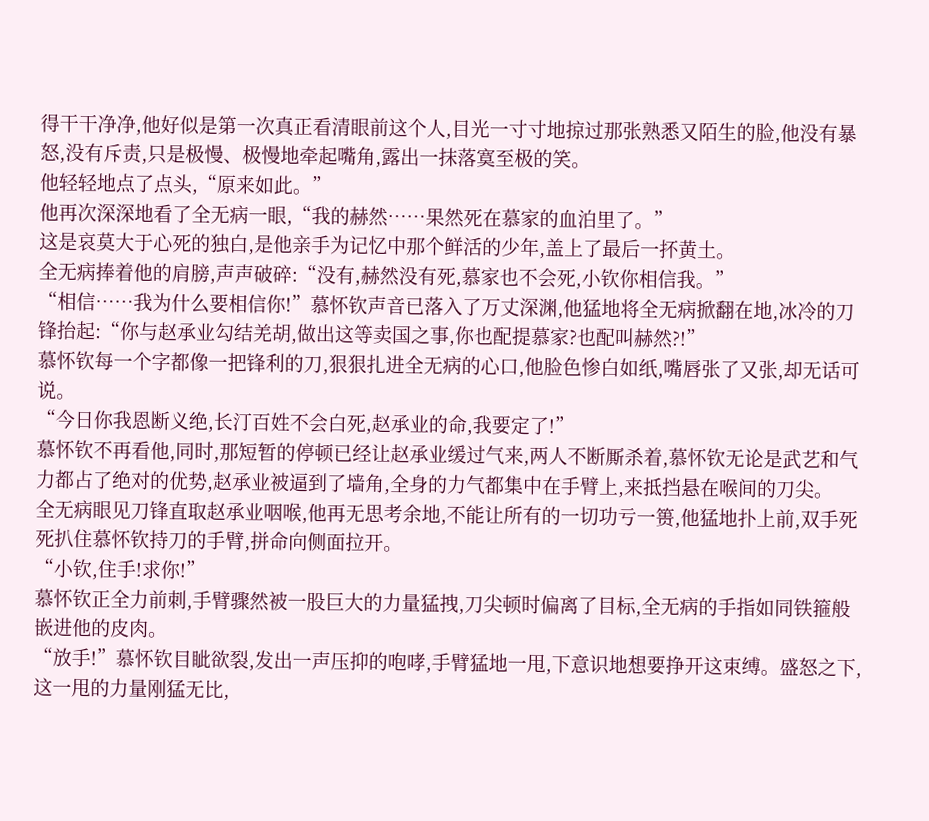得干干净净,他好似是第一次真正看清眼前这个人,目光一寸寸地掠过那张熟悉又陌生的脸,他没有暴怒,没有斥责,只是极慢、极慢地牵起嘴角,露出一抹落寞至极的笑。
他轻轻地点了点头,“原来如此。”
他再次深深地看了全无病一眼,“我的赫然……果然死在慕家的血泊里了。”
这是哀莫大于心死的独白,是他亲手为记忆中那个鲜活的少年,盖上了最后一抔黄土。
全无病捧着他的肩膀,声声破碎:“没有,赫然没有死,慕家也不会死,小钦你相信我。”
“相信……我为什么要相信你!”慕怀钦声音已落入了万丈深渊,他猛地将全无病掀翻在地,冰冷的刀锋抬起:“你与赵承业勾结羌胡,做出这等卖国之事,你也配提慕家?也配叫赫然?!”
慕怀钦每一个字都像一把锋利的刀,狠狠扎进全无病的心口,他脸色惨白如纸,嘴唇张了又张,却无话可说。
“今日你我恩断义绝,长汀百姓不会白死,赵承业的命,我要定了!”
慕怀钦不再看他,同时,那短暂的停顿已经让赵承业缓过气来,两人不断厮杀着,慕怀钦无论是武艺和气力都占了绝对的优势,赵承业被逼到了墙角,全身的力气都集中在手臂上,来抵挡悬在喉间的刀尖。
全无病眼见刀锋直取赵承业咽喉,他再无思考余地,不能让所有的一切功亏一篑,他猛地扑上前,双手死死扒住慕怀钦持刀的手臂,拼命向侧面拉开。
“小钦,住手!求你!”
慕怀钦正全力前刺,手臂骤然被一股巨大的力量猛拽,刀尖顿时偏离了目标,全无病的手指如同铁箍般嵌进他的皮肉。
“放手!”慕怀钦目眦欲裂,发出一声压抑的咆哮,手臂猛地一甩,下意识地想要挣开这束缚。盛怒之下,这一甩的力量刚猛无比,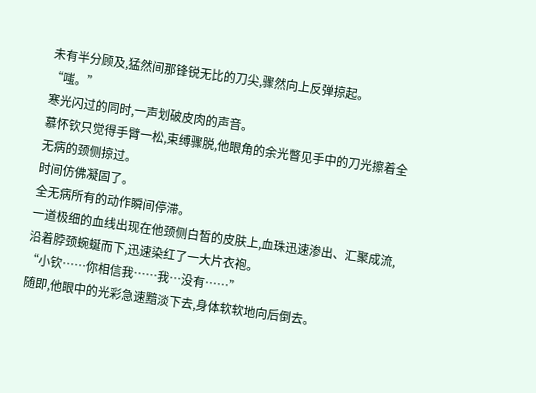未有半分顾及,猛然间那锋锐无比的刀尖,骤然向上反弹掠起。
“嗤。”
寒光闪过的同时,一声划破皮肉的声音。
慕怀钦只觉得手臂一松,束缚骤脱,他眼角的余光瞥见手中的刀光擦着全无病的颈侧掠过。
时间仿佛凝固了。
全无病所有的动作瞬间停滞。
一道极细的血线出现在他颈侧白皙的皮肤上,血珠迅速渗出、汇聚成流,沿着脖颈蜿蜒而下,迅速染红了一大片衣袍。
“小钦……你相信我……我…没有……”
随即,他眼中的光彩急速黯淡下去,身体软软地向后倒去。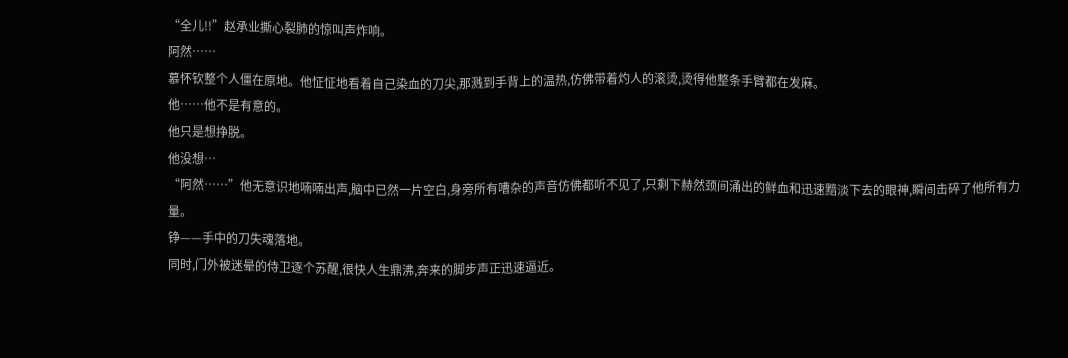“全儿!!”赵承业撕心裂肺的惊叫声炸响。
阿然……
慕怀钦整个人僵在原地。他怔怔地看着自己染血的刀尖,那溅到手背上的温热,仿佛带着灼人的滚烫,烫得他整条手臂都在发麻。
他……他不是有意的。
他只是想挣脱。
他没想…
“阿然……”他无意识地喃喃出声,脑中已然一片空白,身旁所有嘈杂的声音仿佛都听不见了,只剩下赫然颈间涌出的鲜血和迅速黯淡下去的眼神,瞬间击碎了他所有力量。
铮——手中的刀失魂落地。
同时,门外被迷晕的侍卫逐个苏醒,很快人生鼎沸,奔来的脚步声正迅速逼近。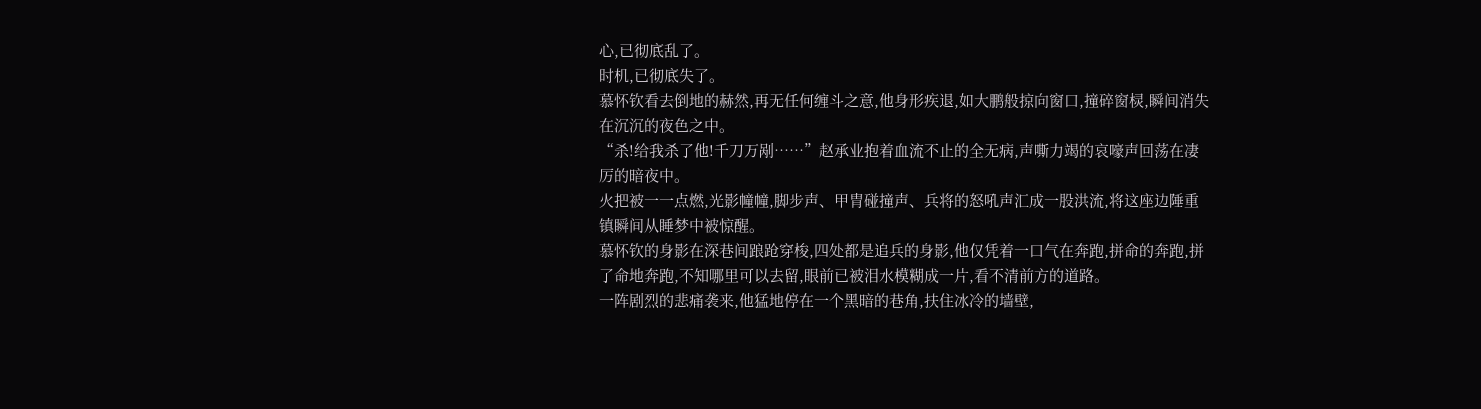心,已彻底乱了。
时机,已彻底失了。
慕怀钦看去倒地的赫然,再无任何缠斗之意,他身形疾退,如大鹏般掠向窗口,撞碎窗棂,瞬间消失在沉沉的夜色之中。
“杀!给我杀了他!千刀万剐……”赵承业抱着血流不止的全无病,声嘶力竭的哀嚎声回荡在凄厉的暗夜中。
火把被一一点燃,光影幢幢,脚步声、甲胄碰撞声、兵将的怒吼声汇成一股洪流,将这座边陲重镇瞬间从睡梦中被惊醒。
慕怀钦的身影在深巷间踉跄穿梭,四处都是追兵的身影,他仅凭着一口气在奔跑,拼命的奔跑,拼了命地奔跑,不知哪里可以去留,眼前已被泪水模糊成一片,看不清前方的道路。
一阵剧烈的悲痛袭来,他猛地停在一个黑暗的巷角,扶住冰冷的墙壁,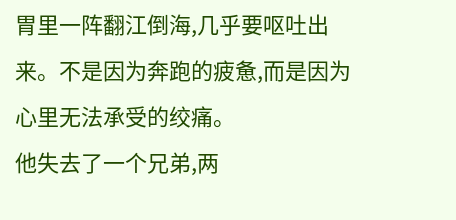胃里一阵翻江倒海,几乎要呕吐出来。不是因为奔跑的疲惫,而是因为心里无法承受的绞痛。
他失去了一个兄弟,两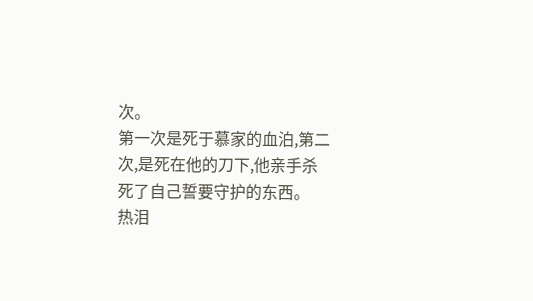次。
第一次是死于慕家的血泊,第二次,是死在他的刀下,他亲手杀死了自己誓要守护的东西。
热泪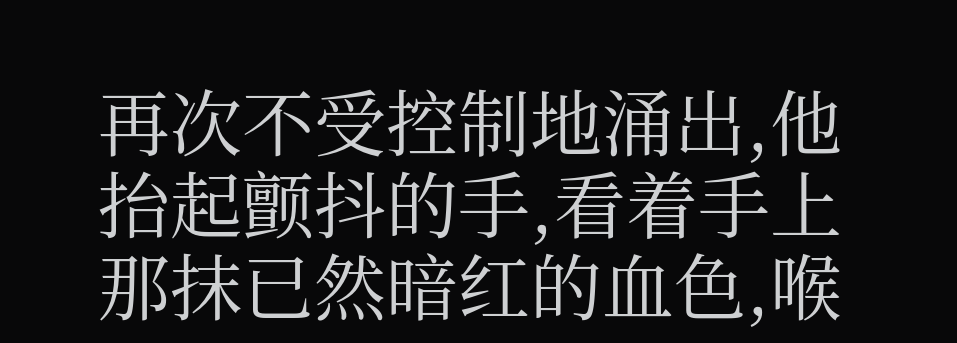再次不受控制地涌出,他抬起颤抖的手,看着手上那抹已然暗红的血色,喉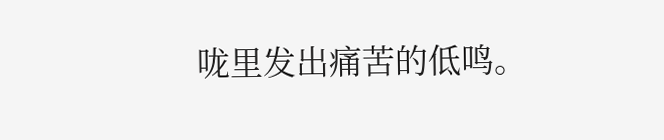咙里发出痛苦的低鸣。